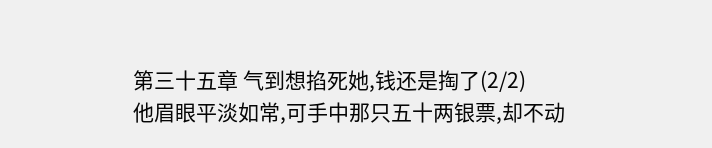第三十五章 气到想掐死她,钱还是掏了(2/2)
他眉眼平淡如常,可手中那只五十两银票,却不动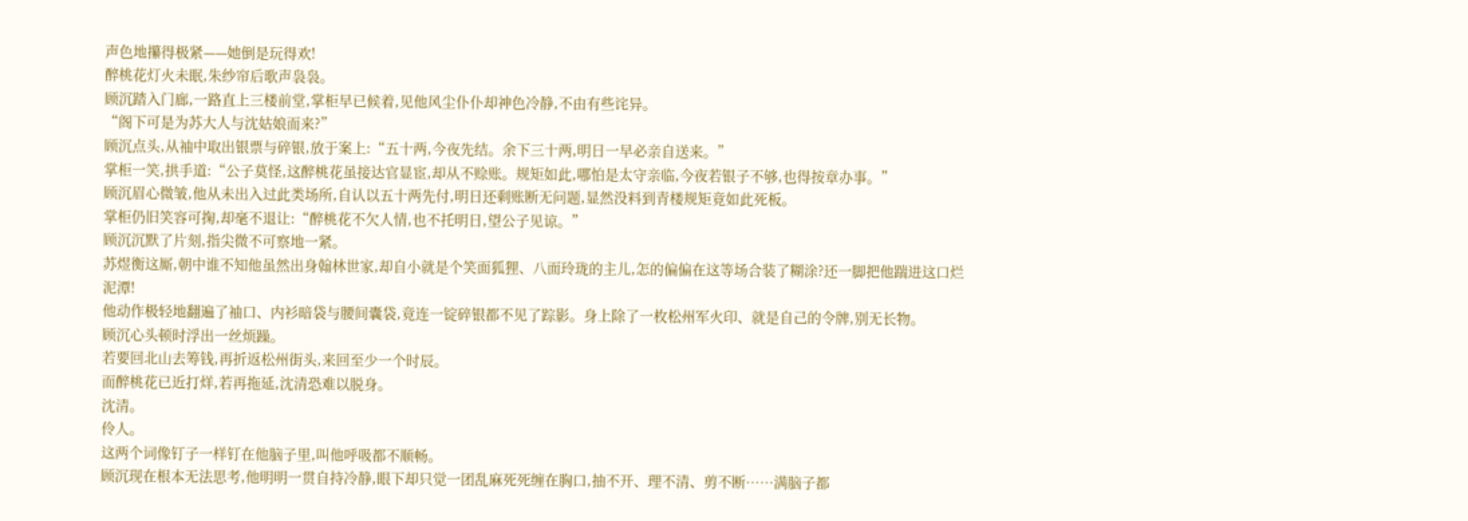声色地攥得极紧——她倒是玩得欢!
醉桃花灯火未眠,朱纱帘后歌声袅袅。
顾沉踏入门廊,一路直上三楼前堂,掌柜早已候着,见他风尘仆仆却神色冷静,不由有些诧异。
“阁下可是为苏大人与沈姑娘而来?”
顾沉点头,从袖中取出银票与碎银,放于案上:“五十两,今夜先结。余下三十两,明日一早必亲自送来。”
掌柜一笑,拱手道:“公子莫怪,这醉桃花虽接达官显宦,却从不赊账。规矩如此,哪怕是太守亲临,今夜若银子不够,也得按章办事。”
顾沉眉心微皱,他从未出入过此类场所,自认以五十两先付,明日还剩账断无问题,显然没料到青楼规矩竟如此死板。
掌柜仍旧笑容可掬,却毫不退让:“醉桃花不欠人情,也不托明日,望公子见谅。”
顾沉沉默了片刻,指尖微不可察地一紧。
苏煜衡这厮,朝中谁不知他虽然出身翰林世家,却自小就是个笑面狐狸、八面玲珑的主儿,怎的偏偏在这等场合装了糊涂?还一脚把他踹进这口烂泥潭!
他动作极轻地翻遍了袖口、内衫暗袋与腰间囊袋,竟连一锭碎银都不见了踪影。身上除了一枚松州军火印、就是自己的令牌,别无长物。
顾沉心头顿时浮出一丝烦躁。
若要回北山去筹钱,再折返松州街头,来回至少一个时辰。
而醉桃花已近打烊,若再拖延,沈清恐难以脱身。
沈清。
伶人。
这两个词像钉子一样钉在他脑子里,叫他呼吸都不顺畅。
顾沉现在根本无法思考,他明明一贯自持冷静,眼下却只觉一团乱麻死死缠在胸口,抽不开、理不清、剪不断……满脑子都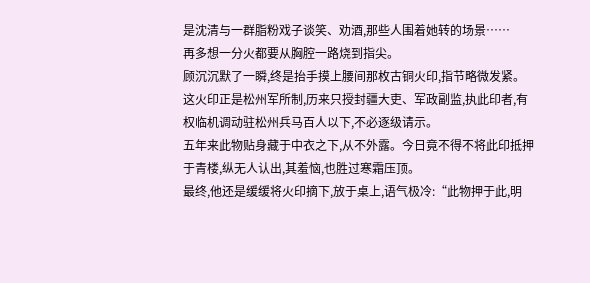是沈清与一群脂粉戏子谈笑、劝酒,那些人围着她转的场景……
再多想一分火都要从胸腔一路烧到指尖。
顾沉沉默了一瞬,终是抬手摸上腰间那枚古铜火印,指节略微发紧。
这火印正是松州军所制,历来只授封疆大吏、军政副监,执此印者,有权临机调动驻松州兵马百人以下,不必逐级请示。
五年来此物贴身藏于中衣之下,从不外露。今日竟不得不将此印抵押于青楼,纵无人认出,其羞恼,也胜过寒霜压顶。
最终,他还是缓缓将火印摘下,放于桌上,语气极冷:“此物押于此,明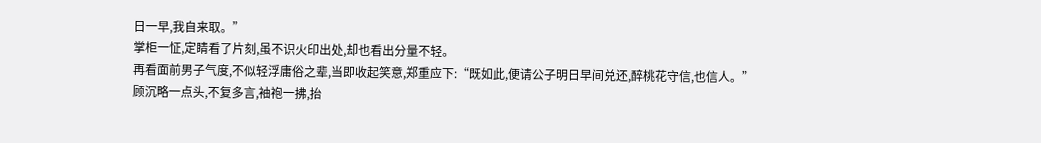日一早,我自来取。”
掌柜一怔,定睛看了片刻,虽不识火印出处,却也看出分量不轻。
再看面前男子气度,不似轻浮庸俗之辈,当即收起笑意,郑重应下:“既如此,便请公子明日早间兑还,醉桃花守信,也信人。”
顾沉略一点头,不复多言,袖袍一拂,抬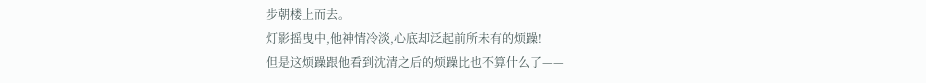步朝楼上而去。
灯影摇曳中,他神情冷淡,心底却泛起前所未有的烦躁!
但是这烦躁跟他看到沈清之后的烦躁比也不算什么了——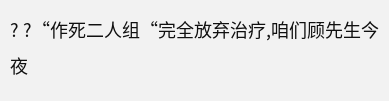? ?“作死二人组“完全放弃治疗,咱们顾先生今夜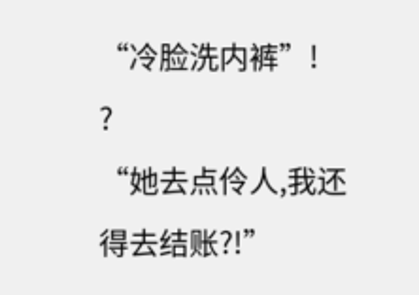“冷脸洗内裤”!
?
“她去点伶人,我还得去结账?!”